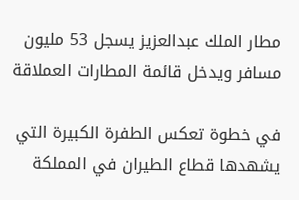مطار الملك عبدالعزيز يسجل 53 مليون مسافر ويدخل قائمة المطارات العملاقة

في خطوة تعكس الطفرة الكبيرة التي يشهدها قطاع الطيران في المملكة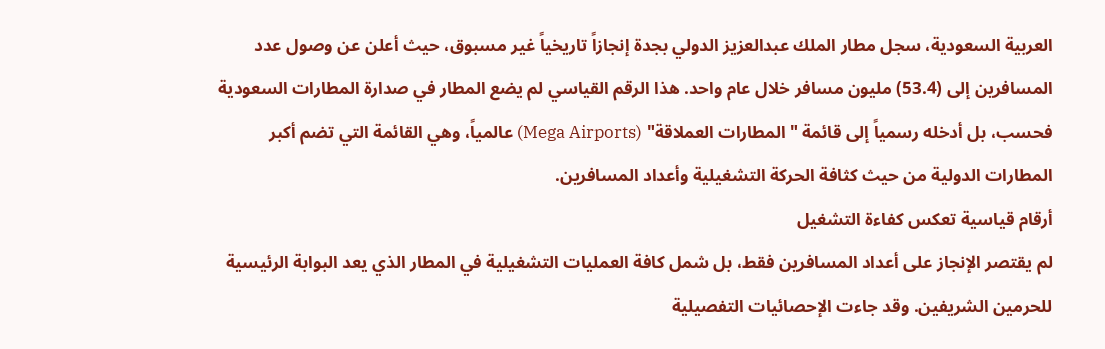العربية السعودية، سجل مطار الملك عبدالعزيز الدولي بجدة إنجازاً تاريخياً غير مسبوق، حيث أعلن عن وصول عدد المسافرين إلى (53.4) مليون مسافر خلال عام واحد. هذا الرقم القياسي لم يضع المطار في صدارة المطارات السعودية فحسب، بل أدخله رسمياً إلى قائمة "المطارات العملاقة" (Mega Airports) عالمياً، وهي القائمة التي تضم أكبر المطارات الدولية من حيث كثافة الحركة التشغيلية وأعداد المسافرين.
أرقام قياسية تعكس كفاءة التشغيل
لم يقتصر الإنجاز على أعداد المسافرين فقط، بل شمل كافة العمليات التشغيلية في المطار الذي يعد البوابة الرئيسية للحرمين الشريفين. وقد جاءت الإحصائيات التفصيلية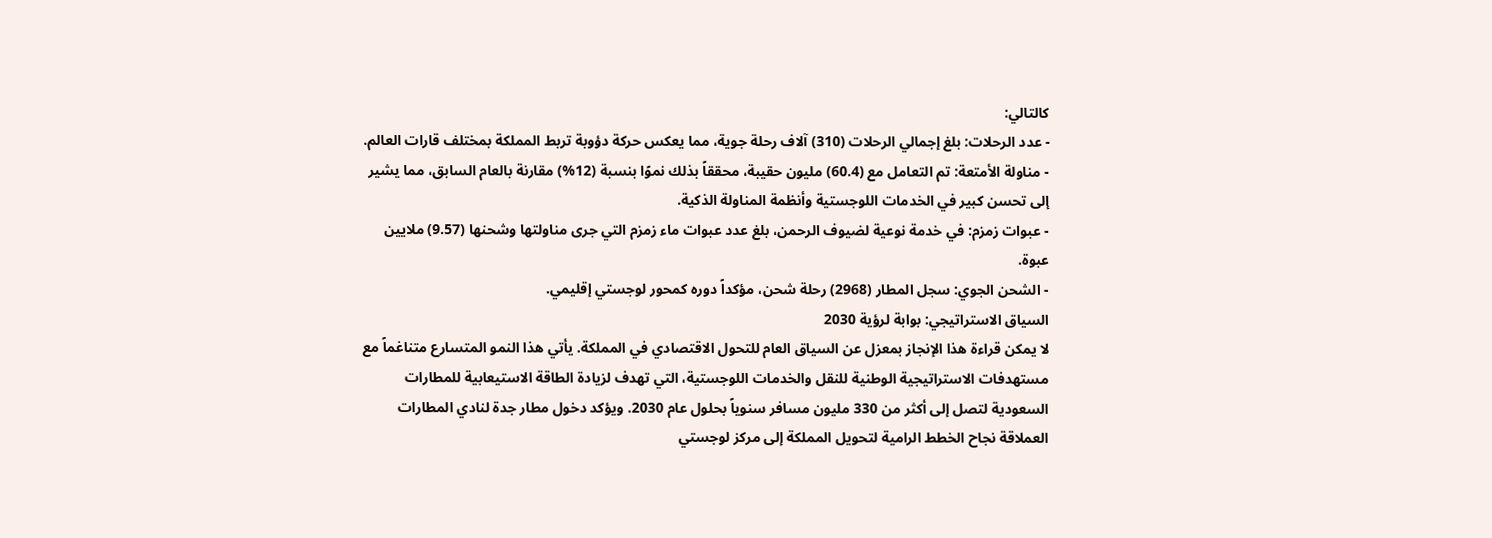كالتالي:
- عدد الرحلات: بلغ إجمالي الرحلات (310) آلاف رحلة جوية، مما يعكس حركة دؤوبة تربط المملكة بمختلف قارات العالم.
- مناولة الأمتعة: تم التعامل مع (60.4) مليون حقيبة، محققاً بذلك نموًا بنسبة (12%) مقارنة بالعام السابق، مما يشير إلى تحسن كبير في الخدمات اللوجستية وأنظمة المناولة الذكية.
- عبوات زمزم: في خدمة نوعية لضيوف الرحمن، بلغ عدد عبوات ماء زمزم التي جرى مناولتها وشحنها (9.57) ملايين عبوة.
- الشحن الجوي: سجل المطار (2968) رحلة شحن، مؤكداً دوره كمحور لوجستي إقليمي.
السياق الاستراتيجي: بوابة لرؤية 2030
لا يمكن قراءة هذا الإنجاز بمعزل عن السياق العام للتحول الاقتصادي في المملكة. يأتي هذا النمو المتسارع متناغماً مع مستهدفات الاستراتيجية الوطنية للنقل والخدمات اللوجستية، التي تهدف لزيادة الطاقة الاستيعابية للمطارات السعودية لتصل إلى أكثر من 330 مليون مسافر سنوياً بحلول عام 2030. ويؤكد دخول مطار جدة لنادي المطارات العملاقة نجاح الخطط الرامية لتحويل المملكة إلى مركز لوجستي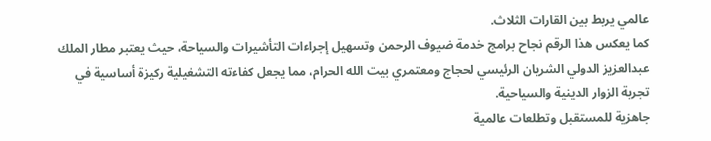عالمي يربط بين القارات الثلاث.
كما يعكس هذا الرقم نجاح برامج خدمة ضيوف الرحمن وتسهيل إجراءات التأشيرات والسياحة، حيث يعتبر مطار الملك عبدالعزيز الدولي الشريان الرئيسي لحجاج ومعتمري بيت الله الحرام، مما يجعل كفاءته التشغيلية ركيزة أساسية في تجربة الزوار الدينية والسياحية.
جاهزية للمستقبل وتطلعات عالمية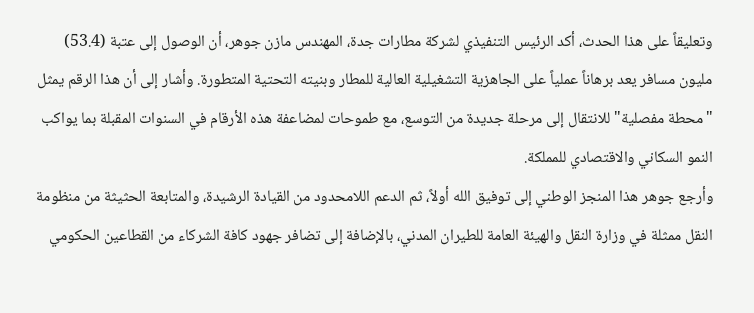وتعليقاً على هذا الحدث، أكد الرئيس التنفيذي لشركة مطارات جدة، المهندس مازن جوهر، أن الوصول إلى عتبة (53.4) مليون مسافر يعد برهاناً عملياً على الجاهزية التشغيلية العالية للمطار وبنيته التحتية المتطورة. وأشار إلى أن هذا الرقم يمثل "محطة مفصلية" للانتقال إلى مرحلة جديدة من التوسع، مع طموحات لمضاعفة هذه الأرقام في السنوات المقبلة بما يواكب النمو السكاني والاقتصادي للمملكة.
وأرجع جوهر هذا المنجز الوطني إلى توفيق الله أولاً، ثم الدعم اللامحدود من القيادة الرشيدة، والمتابعة الحثيثة من منظومة النقل ممثلة في وزارة النقل والهيئة العامة للطيران المدني، بالإضافة إلى تضافر جهود كافة الشركاء من القطاعين الحكومي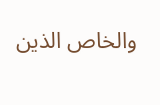والخاص الذين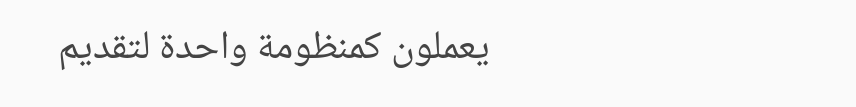يعملون كمنظومة واحدة لتقديم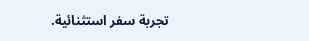تجربة سفر استثنائية.